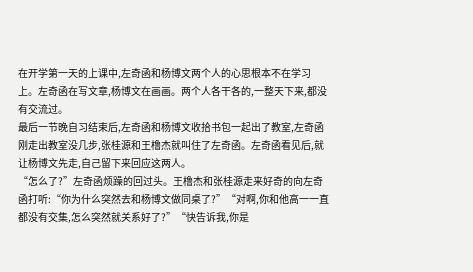在开学第一天的上课中,左奇函和杨博文两个人的心思根本不在学习上。左奇函在写文章,杨博文在画画。两个人各干各的,一整天下来,都没有交流过。
最后一节晚自习结束后,左奇函和杨博文收拾书包一起出了教室,左奇函刚走出教室没几步,张桂源和王橹杰就叫住了左奇函。左奇函看见后,就让杨博文先走,自己留下来回应这两人。
“怎么了?”左奇函烦躁的回过头。王橹杰和张桂源走来好奇的向左奇函打听:“你为什么突然去和杨博文做同桌了?”“对啊,你和他高一一直都没有交集,怎么突然就关系好了?”“快告诉我,你是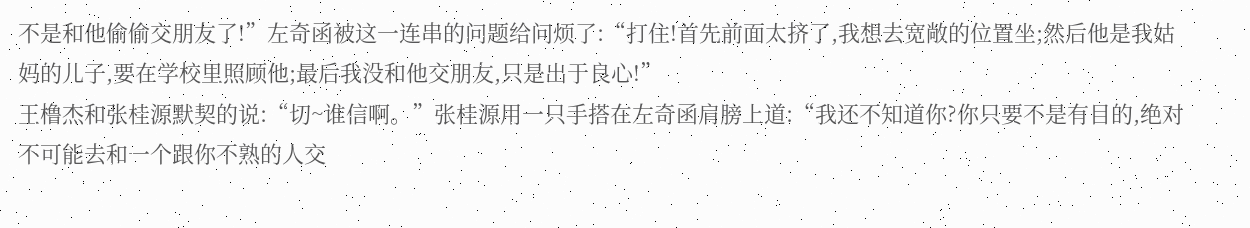不是和他偷偷交朋友了!”左奇函被这一连串的问题给问烦了:“打住!首先前面太挤了,我想去宽敞的位置坐;然后他是我姑妈的儿子,要在学校里照顾他;最后我没和他交朋友,只是出于良心!”
王橹杰和张桂源默契的说:“切~谁信啊。”张桂源用一只手搭在左奇函肩膀上道:“我还不知道你?你只要不是有目的,绝对不可能去和一个跟你不熟的人交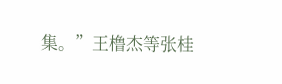集。”王橹杰等张桂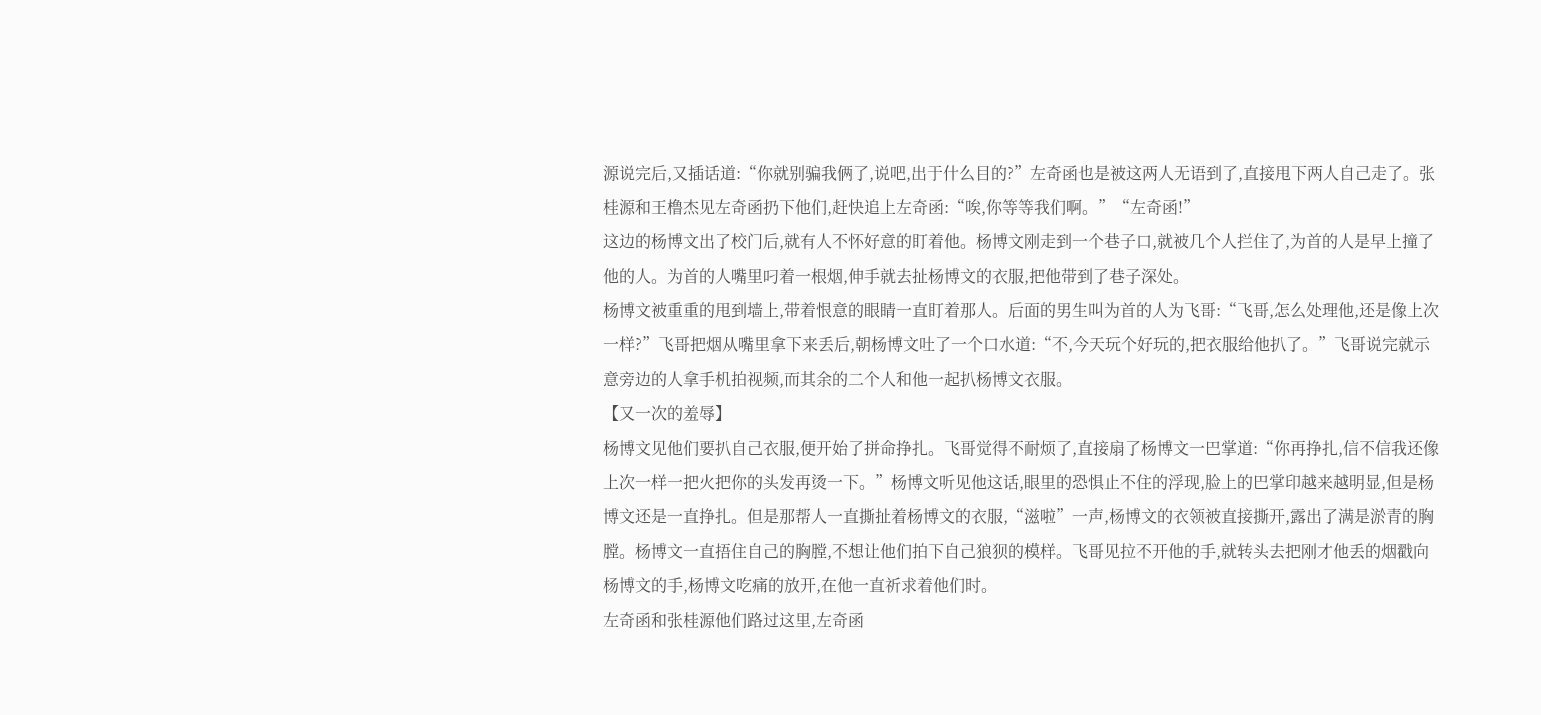源说完后,又插话道:“你就别骗我俩了,说吧,出于什么目的?”左奇函也是被这两人无语到了,直接甩下两人自己走了。张桂源和王橹杰见左奇函扔下他们,赶快追上左奇函:“唉,你等等我们啊。”“左奇函!”
这边的杨博文出了校门后,就有人不怀好意的盯着他。杨博文刚走到一个巷子口,就被几个人拦住了,为首的人是早上撞了他的人。为首的人嘴里叼着一根烟,伸手就去扯杨博文的衣服,把他带到了巷子深处。
杨博文被重重的甩到墙上,带着恨意的眼睛一直盯着那人。后面的男生叫为首的人为飞哥:“飞哥,怎么处理他,还是像上次一样?”飞哥把烟从嘴里拿下来丢后,朝杨博文吐了一个口水道:“不,今天玩个好玩的,把衣服给他扒了。”飞哥说完就示意旁边的人拿手机拍视频,而其余的二个人和他一起扒杨博文衣服。
【又一次的羞辱】
杨博文见他们要扒自己衣服,便开始了拼命挣扎。飞哥觉得不耐烦了,直接扇了杨博文一巴掌道:“你再挣扎,信不信我还像上次一样一把火把你的头发再烫一下。”杨博文听见他这话,眼里的恐惧止不住的浮现,脸上的巴掌印越来越明显,但是杨博文还是一直挣扎。但是那帮人一直撕扯着杨博文的衣服,“滋啦”一声,杨博文的衣领被直接撕开,露出了满是淤青的胸膛。杨博文一直捂住自己的胸膛,不想让他们拍下自己狼狈的模样。飞哥见拉不开他的手,就转头去把刚才他丢的烟戳向杨博文的手,杨博文吃痛的放开,在他一直祈求着他们时。
左奇函和张桂源他们路过这里,左奇函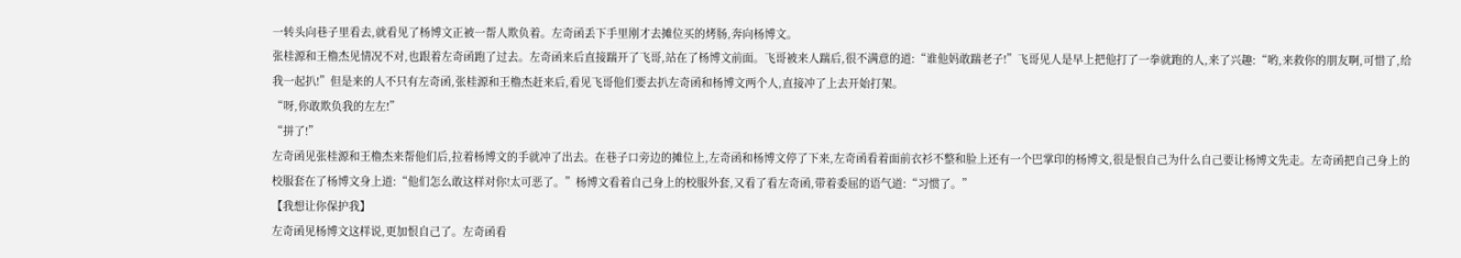一转头向巷子里看去,就看见了杨博文正被一帮人欺负着。左奇函丢下手里刚才去摊位买的烤肠,奔向杨博文。
张桂源和王橹杰见情况不对,也跟着左奇函跑了过去。左奇函来后直接踹开了飞哥,站在了杨博文前面。飞哥被来人踹后,很不满意的道:“谁他妈敢踹老子!”飞哥见人是早上把他打了一拳就跑的人,来了兴趣:“哟,来救你的朋友啊,可惜了,给我一起扒!”但是来的人不只有左奇函,张桂源和王橹杰赶来后,看见飞哥他们要去扒左奇函和杨博文两个人,直接冲了上去开始打架。
“呀,你敢欺负我的左左!”
“拼了!”
左奇函见张桂源和王橹杰来帮他们后,拉着杨博文的手就冲了出去。在巷子口旁边的摊位上,左奇函和杨博文停了下来,左奇函看着面前衣衫不整和脸上还有一个巴掌印的杨博文,很是恨自己为什么自己要让杨博文先走。左奇函把自己身上的校服套在了杨博文身上道:“他们怎么敢这样对你!太可恶了。”杨博文看着自己身上的校服外套,又看了看左奇函,带着委屈的语气道:“习惯了。”
【我想让你保护我】
左奇函见杨博文这样说,更加恨自己了。左奇函看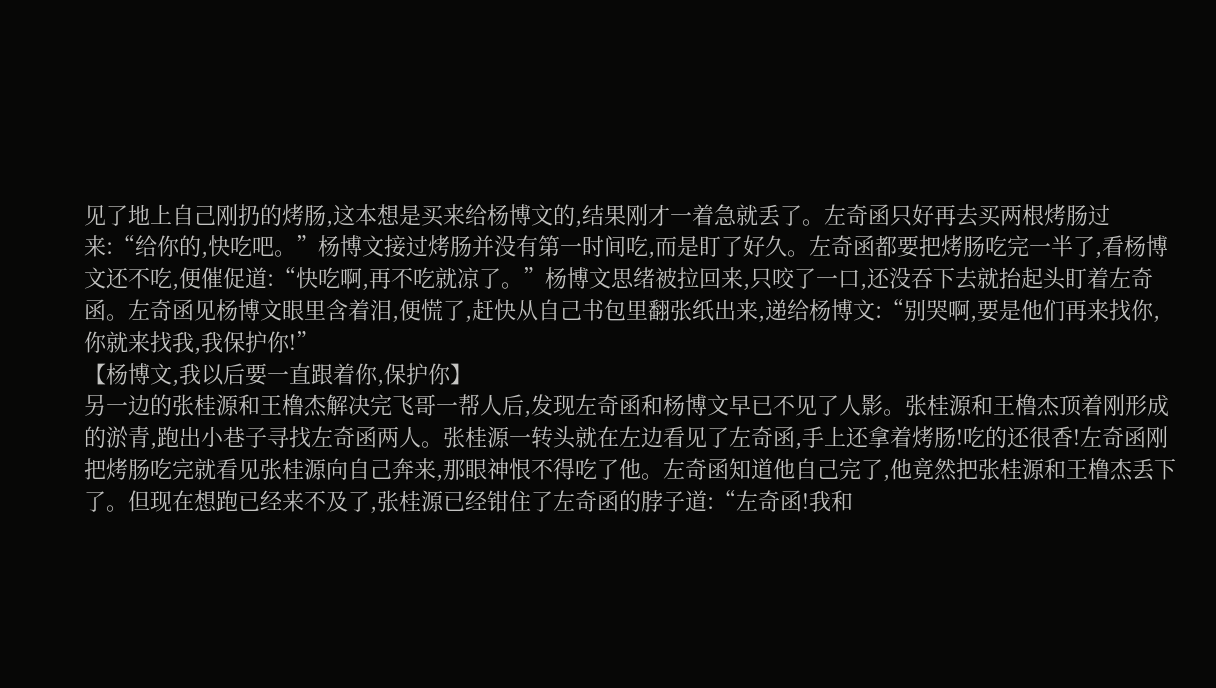见了地上自己刚扔的烤肠,这本想是买来给杨博文的,结果刚才一着急就丢了。左奇函只好再去买两根烤肠过来:“给你的,快吃吧。”杨博文接过烤肠并没有第一时间吃,而是盯了好久。左奇函都要把烤肠吃完一半了,看杨博文还不吃,便催促道:“快吃啊,再不吃就凉了。”杨博文思绪被拉回来,只咬了一口,还没吞下去就抬起头盯着左奇函。左奇函见杨博文眼里含着泪,便慌了,赶快从自己书包里翻张纸出来,递给杨博文:“别哭啊,要是他们再来找你,你就来找我,我保护你!”
【杨博文,我以后要一直跟着你,保护你】
另一边的张桂源和王橹杰解决完飞哥一帮人后,发现左奇函和杨博文早已不见了人影。张桂源和王橹杰顶着刚形成的淤青,跑出小巷子寻找左奇函两人。张桂源一转头就在左边看见了左奇函,手上还拿着烤肠!吃的还很香!左奇函刚把烤肠吃完就看见张桂源向自己奔来,那眼神恨不得吃了他。左奇函知道他自己完了,他竟然把张桂源和王橹杰丢下了。但现在想跑已经来不及了,张桂源已经钳住了左奇函的脖子道:“左奇函!我和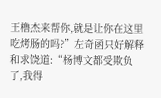王橹杰来帮你,就是让你在这里吃烤肠的吗?”左奇函只好解释和求饶道:“杨博文都受欺负了,我得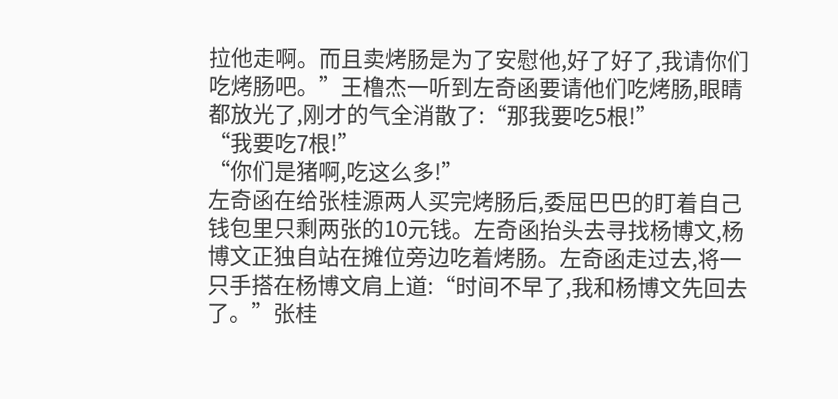拉他走啊。而且卖烤肠是为了安慰他,好了好了,我请你们吃烤肠吧。”王橹杰一听到左奇函要请他们吃烤肠,眼睛都放光了,刚才的气全消散了:“那我要吃5根!”
“我要吃7根!”
“你们是猪啊,吃这么多!”
左奇函在给张桂源两人买完烤肠后,委屈巴巴的盯着自己钱包里只剩两张的10元钱。左奇函抬头去寻找杨博文,杨博文正独自站在摊位旁边吃着烤肠。左奇函走过去,将一只手搭在杨博文肩上道:“时间不早了,我和杨博文先回去了。”张桂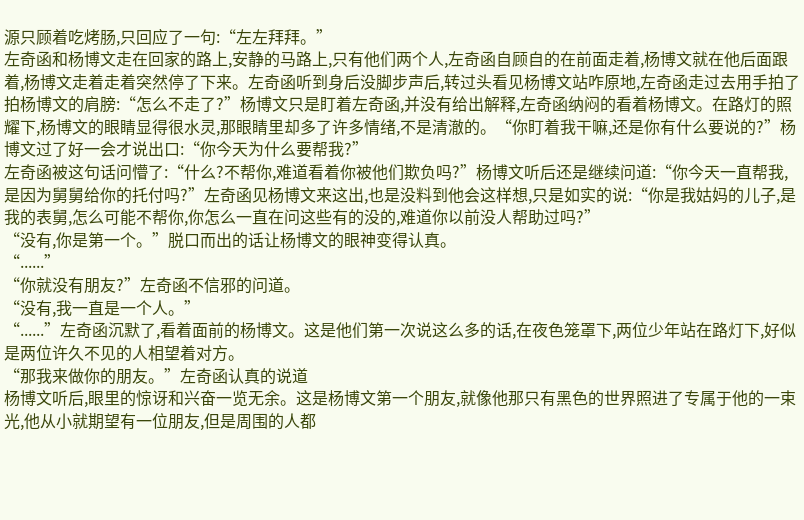源只顾着吃烤肠,只回应了一句:“左左拜拜。”
左奇函和杨博文走在回家的路上,安静的马路上,只有他们两个人,左奇函自顾自的在前面走着,杨博文就在他后面跟着,杨博文走着走着突然停了下来。左奇函听到身后没脚步声后,转过头看见杨博文站咋原地,左奇函走过去用手拍了拍杨博文的肩膀:“怎么不走了?”杨博文只是盯着左奇函,并没有给出解释,左奇函纳闷的看着杨博文。在路灯的照耀下,杨博文的眼睛显得很水灵,那眼睛里却多了许多情绪,不是清澈的。“你盯着我干嘛,还是你有什么要说的?”杨博文过了好一会才说出口:“你今天为什么要帮我?”
左奇函被这句话问懵了:“什么?不帮你,难道看着你被他们欺负吗?”杨博文听后还是继续问道:“你今天一直帮我,是因为舅舅给你的托付吗?”左奇函见杨博文来这出,也是没料到他会这样想,只是如实的说:“你是我姑妈的儿子,是我的表舅,怎么可能不帮你,你怎么一直在问这些有的没的,难道你以前没人帮助过吗?”
“没有,你是第一个。”脱口而出的话让杨博文的眼神变得认真。
“......”
“你就没有朋友?”左奇函不信邪的问道。
“没有,我一直是一个人。”
“......”左奇函沉默了,看着面前的杨博文。这是他们第一次说这么多的话,在夜色笼罩下,两位少年站在路灯下,好似是两位许久不见的人相望着对方。
“那我来做你的朋友。”左奇函认真的说道
杨博文听后,眼里的惊讶和兴奋一览无余。这是杨博文第一个朋友,就像他那只有黑色的世界照进了专属于他的一束光,他从小就期望有一位朋友,但是周围的人都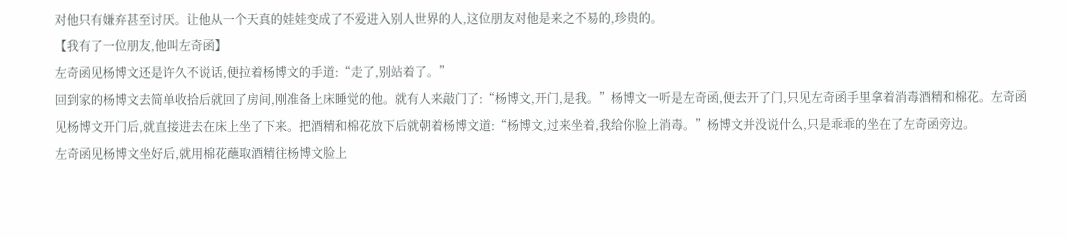对他只有嫌弃甚至讨厌。让他从一个天真的娃娃变成了不爱进入别人世界的人,这位朋友对他是来之不易的,珍贵的。
【我有了一位朋友,他叫左奇函】
左奇函见杨博文还是许久不说话,便拉着杨博文的手道:“走了,别站着了。”
回到家的杨博文去简单收拾后就回了房间,刚准备上床睡觉的他。就有人来敲门了:“杨博文,开门,是我。”杨博文一听是左奇函,便去开了门,只见左奇函手里拿着消毒酒精和棉花。左奇函见杨博文开门后,就直接进去在床上坐了下来。把酒精和棉花放下后就朝着杨博文道:“杨博文,过来坐着,我给你脸上消毒。”杨博文并没说什么,只是乖乖的坐在了左奇函旁边。
左奇函见杨博文坐好后,就用棉花蘸取酒精往杨博文脸上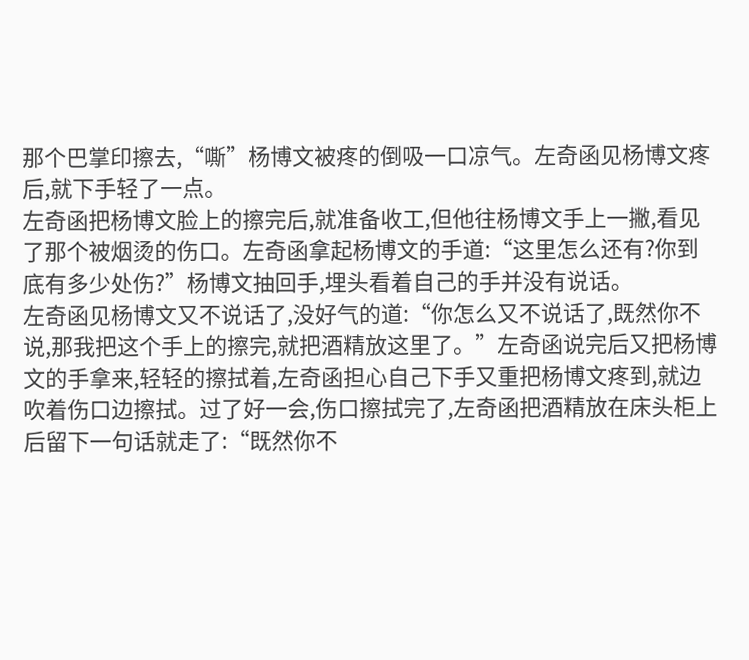那个巴掌印擦去,“嘶”杨博文被疼的倒吸一口凉气。左奇函见杨博文疼后,就下手轻了一点。
左奇函把杨博文脸上的擦完后,就准备收工,但他往杨博文手上一撇,看见了那个被烟烫的伤口。左奇函拿起杨博文的手道:“这里怎么还有?你到底有多少处伤?”杨博文抽回手,埋头看着自己的手并没有说话。
左奇函见杨博文又不说话了,没好气的道:“你怎么又不说话了,既然你不说,那我把这个手上的擦完,就把酒精放这里了。”左奇函说完后又把杨博文的手拿来,轻轻的擦拭着,左奇函担心自己下手又重把杨博文疼到,就边吹着伤口边擦拭。过了好一会,伤口擦拭完了,左奇函把酒精放在床头柜上后留下一句话就走了:“既然你不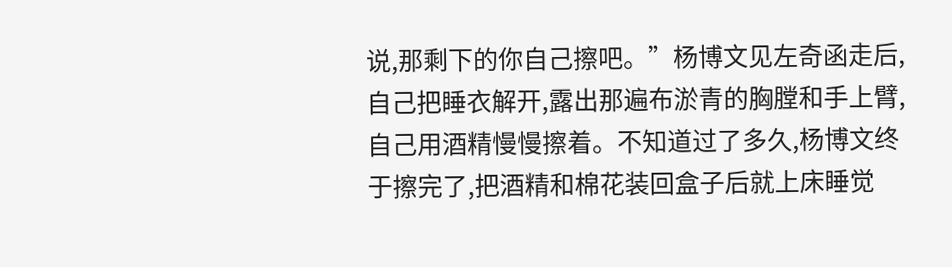说,那剩下的你自己擦吧。”杨博文见左奇函走后,自己把睡衣解开,露出那遍布淤青的胸膛和手上臂,自己用酒精慢慢擦着。不知道过了多久,杨博文终于擦完了,把酒精和棉花装回盒子后就上床睡觉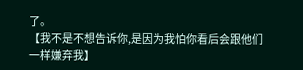了。
【我不是不想告诉你,是因为我怕你看后会跟他们一样嫌弃我】